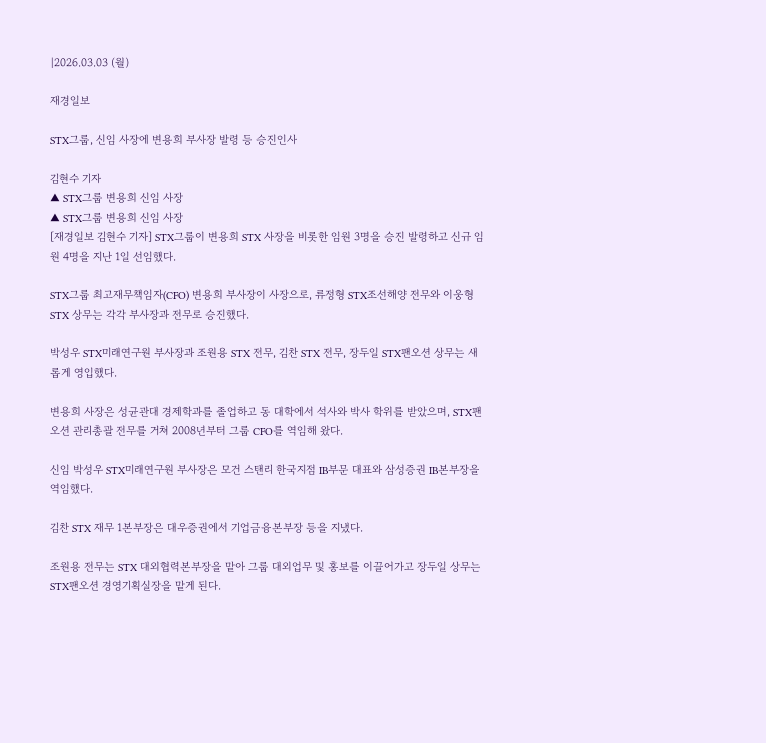|2026.03.03 (월)

재경일보

STX그룹, 신임 사장에 변용희 부사장 발령 등 승진인사

김현수 기자
▲ STX그룹 변용희 신임 사장
▲ STX그룹 변용희 신임 사장
[재경일보 김현수 기자] STX그룹이 변용희 STX 사장을 비롯한 임원 3명을 승진 발령하고 신규 임원 4명을 지난 1일 선임했다.

STX그룹 최고재무책임자(CFO) 변용희 부사장이 사장으로, 류정형 STX조선해양 전무와 이웅형 STX 상무는 각각 부사장과 전무로 승진했다.

박성우 STX미래연구원 부사장과 조원용 STX 전무, 김찬 STX 전무, 장두일 STX팬오션 상무는 새롭게 영입했다.

변용희 사장은 성균관대 경제학과를 졸업하고 동 대학에서 석사와 박사 학위를 받았으며, STX팬오션 관리총괄 전무를 거쳐 2008년부터 그룹 CFO를 역임해 왔다.

신임 박성우 STX미래연구원 부사장은 모건 스탠리 한국지점 IB부문 대표와 삼성증권 IB본부장을 역임했다.

김찬 STX 재무 1본부장은 대우증권에서 기업금융본부장 등을 지냈다.

조원용 전무는 STX 대외협력본부장을 맡아 그룹 대외업무 및 홍보를 이끌어가고 장두일 상무는 STX팬오션 경영기획실장을 맡게 된다.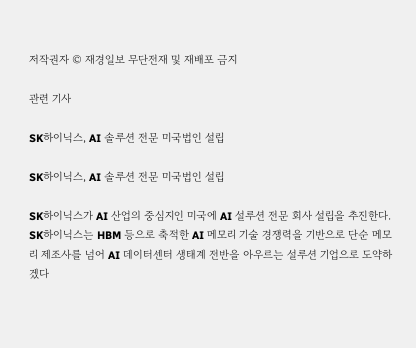저작권자 © 재경일보 무단전재 및 재배포 금지

관련 기사

SK하이닉스, AI 솔루션 전문 미국법인 설립

SK하이닉스, AI 솔루션 전문 미국법인 설립

SK하이닉스가 AI 산업의 중심지인 미국에 AI 설루션 전문 회사 설립을 추진한다. SK하이닉스는 HBM 등으로 축적한 AI 메모리 기술 경쟁력을 기반으로 단순 메모리 제조사를 넘어 AI 데이터센터 생태계 전반을 아우르는 설루션 기업으로 도약하겠다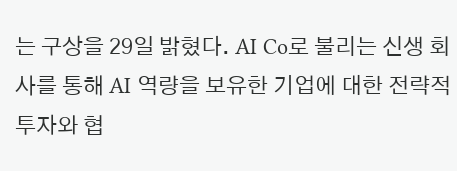는 구상을 29일 밝혔다. AI Co로 불리는 신생 회사를 통해 AI 역량을 보유한 기업에 대한 전략적 투자와 협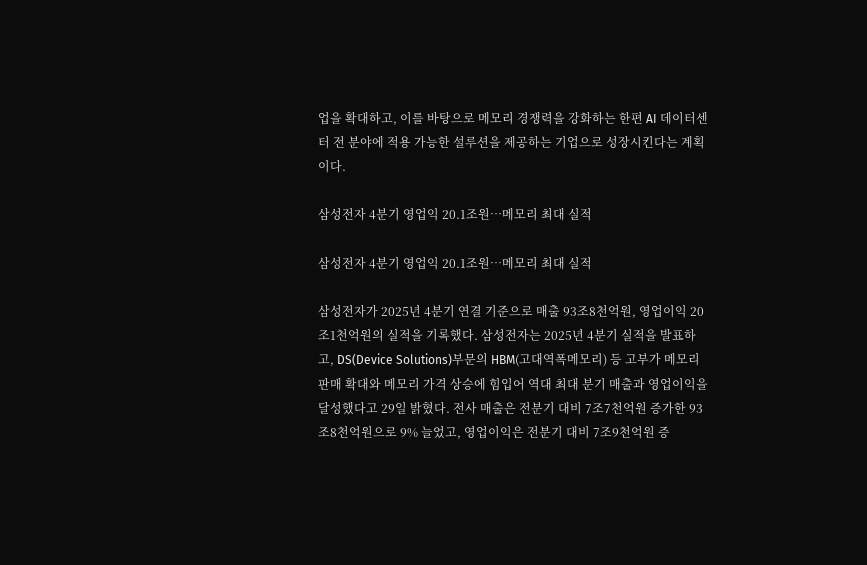업을 확대하고, 이를 바탕으로 메모리 경쟁력을 강화하는 한편 AI 데이터센터 전 분야에 적용 가능한 설루션을 제공하는 기업으로 성장시킨다는 계획이다.

삼성전자 4분기 영업익 20.1조원…메모리 최대 실적

삼성전자 4분기 영업익 20.1조원…메모리 최대 실적

삼성전자가 2025년 4분기 연결 기준으로 매출 93조8천억원, 영업이익 20조1천억원의 실적을 기록했다. 삼성전자는 2025년 4분기 실적을 발표하고, DS(Device Solutions)부문의 HBM(고대역폭메모리) 등 고부가 메모리 판매 확대와 메모리 가격 상승에 힘입어 역대 최대 분기 매출과 영업이익을 달성했다고 29일 밝혔다. 전사 매출은 전분기 대비 7조7천억원 증가한 93조8천억원으로 9% 늘었고, 영업이익은 전분기 대비 7조9천억원 증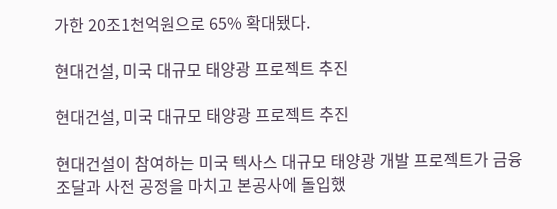가한 20조1천억원으로 65% 확대됐다.

현대건설, 미국 대규모 태양광 프로젝트 추진

현대건설, 미국 대규모 태양광 프로젝트 추진

현대건설이 참여하는 미국 텍사스 대규모 태양광 개발 프로젝트가 금융조달과 사전 공정을 마치고 본공사에 돌입했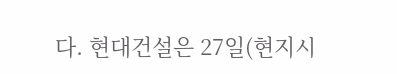다. 현대건설은 27일(현지시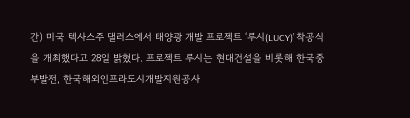간) 미국 텍사스주 댈러스에서 태양광 개발 프로젝트 ‘루시(LUCY)’ 착공식을 개최했다고 28일 밝혔다. 프로젝트 루시는 현대건설을 비롯해 한국중부발전, 한국해외인프라도시개발지원공사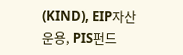(KIND), EIP자산운용, PIS펀드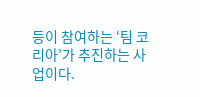등이 참여하는 ‘팀 코리아’가 추진하는 사업이다.